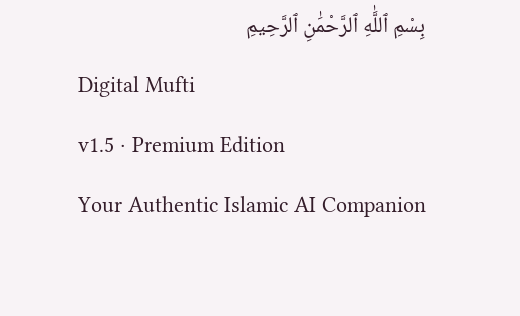بِسْمِ ٱللَّٰهِ ٱلرَّحْمَٰنِ ٱلرَّحِيمِ
Digital Mufti
v1.5 · Premium Edition
Your Authentic Islamic AI Companion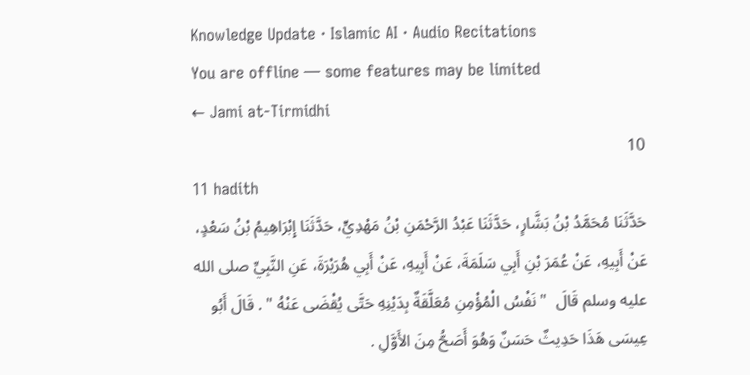Knowledge Update · Islamic AI · Audio Recitations
You are offline — some features may be limited
← Jami at-Tirmidhi
10
11 hadith
حَدَّثَنَا مُحَمَّدُ بْنُ بَشَّارٍ، حَدَّثَنَا عَبْدُ الرَّحْمَنِ بْنُ مَهْدِيٍّ، حَدَّثَنَا إِبْرَاهِيمُ بْنُ سَعْدٍ، عَنْ أَبِيهِ، عَنْ عُمَرَ بْنِ أَبِي سَلَمَةَ، عَنْ أَبِيهِ، عَنْ أَبِي هُرَيْرَةَ، عَنِ النَّبِيِّ صلى الله عليه وسلم قَالَ  " نَفْسُ الْمُؤْمِنِ مُعَلَّقَةٌ بِدَيْنِهِ حَتَّى يُقْضَى عَنْهُ " . قَالَ أَبُو عِيسَى هَذَا حَدِيثٌ حَسَنٌ وَهُوَ أَصَحُّ مِنَ الأَوَّلِ .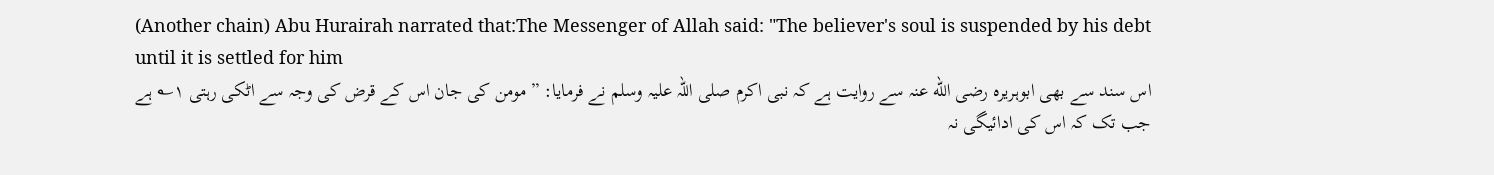(Another chain) Abu Hurairah narrated that:The Messenger of Allah said: "The believer's soul is suspended by his debt until it is settled for him
اس سند سے بھی ابوہریرہ رضی الله عنہ سے روایت ہے کہ نبی اکرم صلی اللہ علیہ وسلم نے فرمایا: ”مومن کی جان اس کے قرض کی وجہ سے اٹکی رہتی ۱؎ ہے جب تک کہ اس کی ادائیگی نہ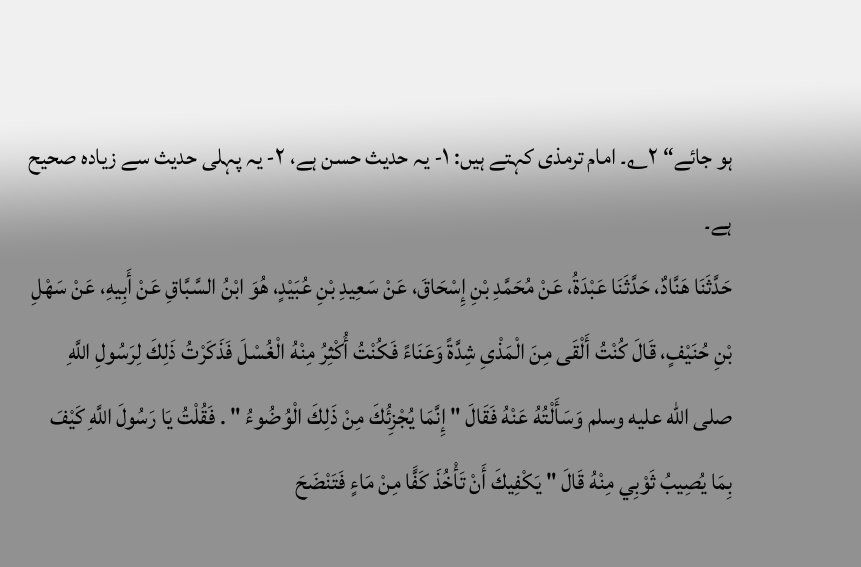ہو جائے“ ۲؎۔ امام ترمذی کہتے ہیں: ۱- یہ حدیث حسن ہے، ۲- یہ پہلی حدیث سے زیادہ صحیح ہے۔
حَدَّثَنَا هَنَّادٌ، حَدَّثَنَا عَبْدَةُ، عَنْ مُحَمَّدِ بْنِ إِسْحَاقَ، عَنْ سَعِيدِ بْنِ عُبَيْدٍ، هُوَ ابْنُ السَّبَّاقِ عَنْ أَبِيهِ، عَنْ سَهْلِ بْنِ حُنَيْفٍ، قَالَ كُنْتُ أَلْقَى مِنَ الْمَذْىِ شِدَّةً وَعَنَاءً فَكُنْتُ أُكْثِرُ مِنْهُ الْغُسْلَ فَذَكَرْتُ ذَلِكَ لِرَسُولِ اللَّهِ صلى الله عليه وسلم وَسَأَلْتُهُ عَنْهُ فَقَالَ " إِنَّمَا يُجْزِئُكَ مِنْ ذَلِكَ الْوُضُوءُ " . فَقُلْتُ يَا رَسُولَ اللَّهِ كَيْفَ بِمَا يُصِيبُ ثَوْبِي مِنْهُ قَالَ " يَكْفِيكَ أَنْ تَأْخُذَ كَفًّا مِنْ مَاءٍ فَتَنْضَحَ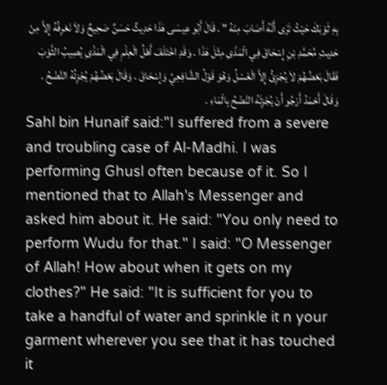بِهِ ثَوْبَكَ حَيْثُ تَرَى أَنَّهُ أَصَابَ مِنْهُ " . قَالَ أَبُو عِيسَى هَذَا حَدِيثٌ حَسَنٌ صَحِيحٌ وَلاَ نَعْرِفُهُ إِلاَّ مِنْ حَدِيثِ مُحَمَّدِ بْنِ إِسْحَاقَ فِي الْمَذْىِ مِثْلَ هَذَا . وَقَدِ اخْتَلَفَ أَهْلُ الْعِلْمِ فِي الْمَذْىِ يُصِيبُ الثَّوْبَ فَقَالَ بَعْضُهُمْ لاَ يُجْزِئُ إِلاَّ الْغَسْلُ وَهُوَ قَوْلُ الشَّافِعِيِّ وَإِسْحَاقَ . وَقَالَ بَعْضُهُمْ يُجْزِئُهُ النَّضْحُ . وَقَالَ أَحْمَدُ أَرْجُو أَنْ يُجْزِئَهُ النَّضْحُ بِالْمَاءِ .
Sahl bin Hunaif said:"I suffered from a severe and troubling case of Al-Madhi. I was performing Ghusl often because of it. So I mentioned that to Allah's Messenger and asked him about it. He said: "You only need to perform Wudu for that." I said: "O Messenger of Allah! How about when it gets on my clothes?" He said: "It is sufficient for you to take a handful of water and sprinkle it n your garment wherever you see that it has touched it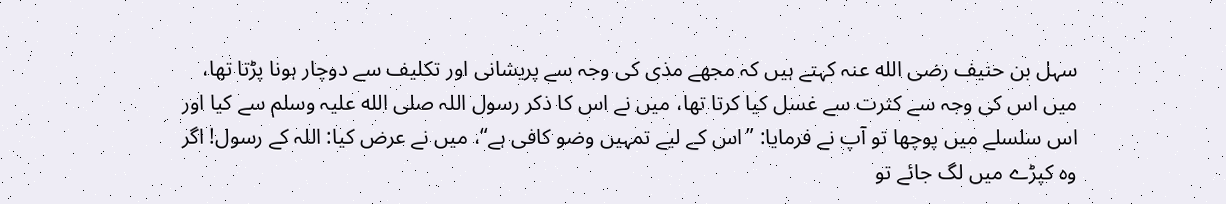سہل بن حنیف رضی الله عنہ کہتے ہیں کہ مجھے مذی کی وجہ سے پریشانی اور تکلیف سے دوچار ہونا پڑتا تھا، میں اس کی وجہ سے کثرت سے غسل کیا کرتا تھا، میں نے اس کا ذکر رسول اللہ صلی الله علیہ وسلم سے کیا اور اس سلسلے میں پوچھا تو آپ نے فرمایا: ”اس کے لیے تمہیں وضو کافی ہے“، میں نے عرض کیا: اللہ کے رسول! اگر وہ کپڑے میں لگ جائے تو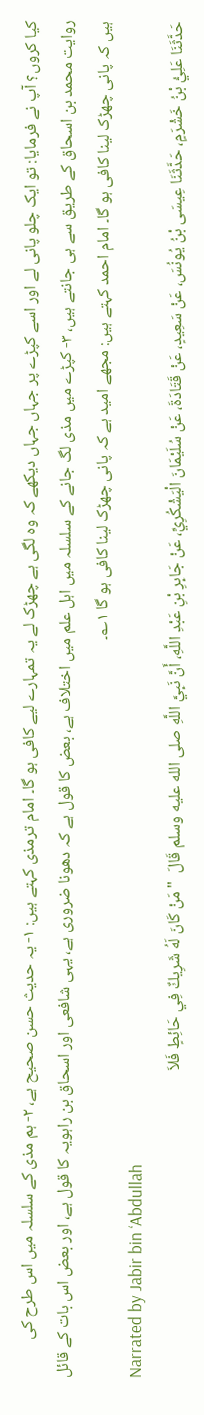کیا کروں؟ آپ نے فرمایا: تو ایک چلو پانی لے اور اسے کپڑے پر جہاں جہاں دیکھے کہ وہ لگی ہے چھڑک لے یہ تمہارے لیے کافی ہو گا۔ امام ترمذی کہتے ہیں: ۱- یہ حدیث حسن صحیح ہے، ۲- ہم مذی کے سلسلہ میں اس طرح کی روایت محمد بن اسحاق کے طریق سے ہی جانتے ہیں، ۳- کپڑے میں مذی لگ جانے کے سلسلہ میں اہل علم میں اختلاف ہے، بعض کا قول ہے کہ دھونا ضروری ہے، یہی شافعی اور اسحاق بن راہویہ کا قول ہے، اور بعض اس بات کے قائل ہیں کہ پانی چھڑک لینا کافی ہو گا۔ امام احمد کہتے ہیں: مجھے امید ہے کہ پانی چھڑک لینا کافی ہو گا ۱؎۔
Narrated by Jabir bin ‘Abdullah
حَدَّثَنَا عَلِيُّ بْنُ خَشْرَمٍ، حَدَّثَنَا عِيسَى بْنُ يُونُسَ، عَنْ سَعِيدٍ، عَنْ قَتَادَةَ، عَنْ سُلَيْمَانَ الْيَشْكُرِيِّ، عَنْ جَابِرِ بْنِ عَبْدِ اللَّهِ، أَنَّ نَبِيَّ اللَّهِ صلى الله عليه وسلم قَالَ  " مَنْ كَانَ لَهُ شَرِيكٌ فِي حَائِطٍ فَلاَ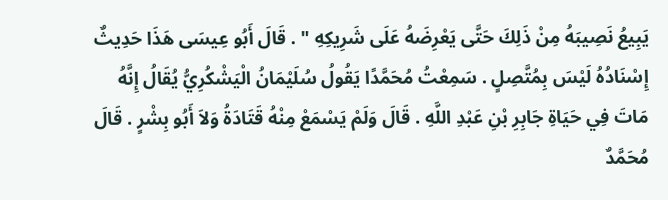يَبِيعُ نَصِيبَهُ مِنْ ذَلِكَ حَتَّى يَعْرِضَهُ عَلَى شَرِيكِهِ " . قَالَ أَبُو عِيسَى هَذَا حَدِيثٌ إِسْنَادُهُ لَيْسَ بِمُتَّصِلٍ . سَمِعْتُ مُحَمَّدًا يَقُولُ سُلَيْمَانُ الْيَشْكُرِيُّ يُقَالُ إِنَّهُ مَاتَ فِي حَيَاةِ جَابِرِ بْنِ عَبْدِ اللَّهِ . قَالَ وَلَمْ يَسْمَعْ مِنْهُ قَتَادَةُ وَلاَ أَبُو بِشْرٍ . قَالَ مُحَمَّدٌ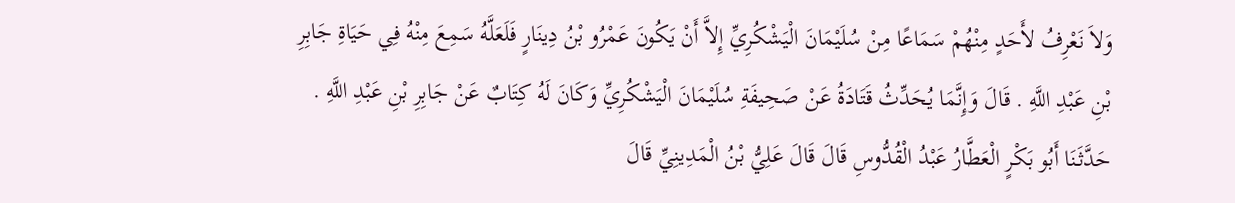وَلاَ نَعْرِفُ لأَحَدٍ مِنْهُمْ سَمَاعًا مِنْ سُلَيْمَانَ الْيَشْكُرِيِّ إِلاَّ أَنْ يَكُونَ عَمْرُو بْنُ دِينَارٍ فَلَعَلَّهُ سَمِعَ مِنْهُ فِي حَيَاةِ جَابِرِ بْنِ عَبْدِ اللَّهِ . قَالَ وَإِنَّمَا يُحَدِّثُ قَتَادَةُ عَنْ صَحِيفَةِ سُلَيْمَانَ الْيَشْكُرِيِّ وَكَانَ لَهُ كِتَابٌ عَنْ جَابِرِ بْنِ عَبْدِ اللَّهِ . حَدَّثَنَا أَبُو بَكْرٍ الْعَطَّارُ عَبْدُ الْقُدُّوسِ قَالَ قَالَ عَلِيُّ بْنُ الْمَدِينِيِّ قَالَ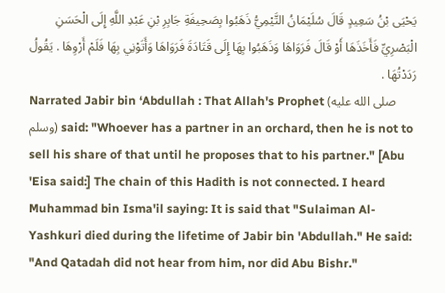يَحْيَى بْنُ سَعِيدٍ قَالَ سُلَيْمَانُ التَّيْمِيُّ ذَهَبُوا بِصَحِيفَةِ جَابِرِ بْنِ عَبْدِ اللَّهِ إِلَى الْحَسَنِ الْبَصْرِيِّ فَأَخَذَهَا أَوْ قَالَ فَرَوَاهَا وَذَهَبُوا بِهَا إِلَى قَتَادَةَ فَرَوَاهَا وَأَتَوْنِي بِهَا فَلَمْ أَرْوِهَا . يَقُولُ رَدَدْتُهَا .
Narrated Jabir bin ‘Abdullah : That Allah's Prophet (صلى الله عليه وسلم) said: "Whoever has a partner in an orchard, then he is not to sell his share of that until he proposes that to his partner." [Abu 'Eisa said:] The chain of this Hadith is not connected. I heard Muhammad bin Isma'il saying: It is said that "Sulaiman Al-Yashkuri died during the lifetime of Jabir bin 'Abdullah." He said: "And Qatadah did not hear from him, nor did Abu Bishr."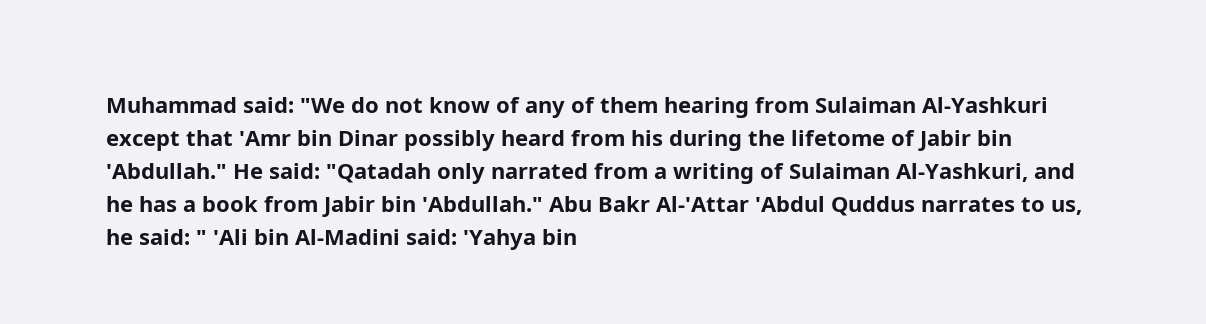Muhammad said: "We do not know of any of them hearing from Sulaiman Al-Yashkuri except that 'Amr bin Dinar possibly heard from his during the lifetome of Jabir bin 'Abdullah." He said: "Qatadah only narrated from a writing of Sulaiman Al-Yashkuri, and he has a book from Jabir bin 'Abdullah." Abu Bakr Al-'Attar 'Abdul Quddus narrates to us, he said: " 'Ali bin Al-Madini said: 'Yahya bin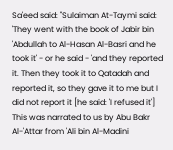Sa'eed said: "Sulaiman At-Taymi said: 'They went with the book of Jabir bin 'Abdullah to Al-Hasan Al-Basri and he took it' - or he said - 'and they reported it. Then they took it to Qatadah and reported it, so they gave it to me but I did not report it [he said: 'I refused it'] This was narrated to us by Abu Bakr Al-'Attar from 'Ali bin Al-Madini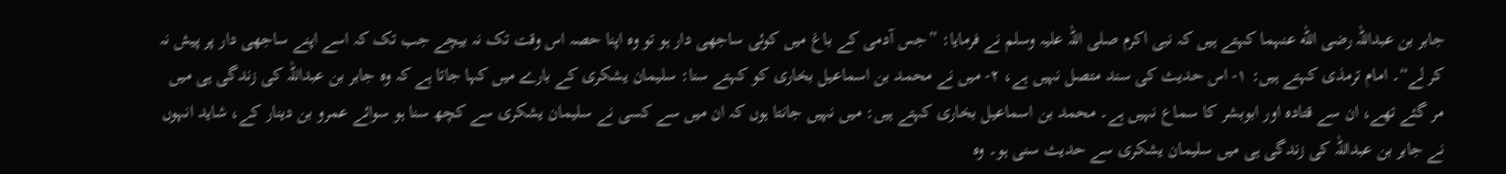جابر بن عبداللہ رضی الله عنہما کہتے ہیں کہ نبی اکرم صلی اللہ علیہ وسلم نے فرمایا: ”جس آدمی کے باغ میں کوئی ساجھی دار ہو تو وہ اپنا حصہ اس وقت تک نہ بیچے جب تک کہ اسے اپنے ساجھی دار پر پیش نہ کر لے“۔ امام ترمذی کہتے ہیں: ۱- اس حدیث کی سند متصل نہیں ہے، ۲- میں نے محمد بن اسماعیل بخاری کو کہتے سنا: سلیمان یشکری کے بارے میں کہا جاتا ہے کہ وہ جابر بن عبداللہ کی زندگی ہی میں مر گئے تھے، ان سے قتادہ اور ابوبشر کا سماع نہیں ہے۔ محمد بن اسماعیل بخاری کہتے ہیں: میں نہیں جانتا ہوں کہ ان میں سے کسی نے سلیمان یشکری سے کچھ سنا ہو سوائے عمرو بن دینار کے، شاید انہوں نے جابر بن عبداللہ کی زندگی ہی میں سلیمان یشکری سے حدیث سنی ہو۔ وہ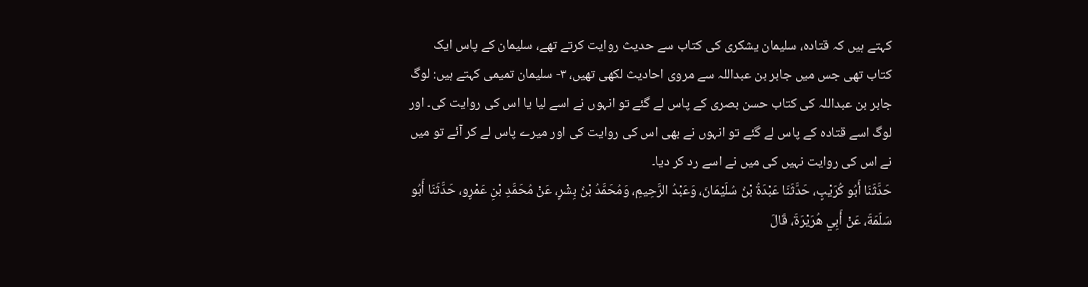کہتے ہیں کہ قتادہ، سلیمان یشکری کی کتاب سے حدیث روایت کرتے تھے، سلیمان کے پاس ایک کتاب تھی جس میں جابر بن عبداللہ سے مروی احادیث لکھی تھیں، ۳- سلیمان تمیمی کہتے ہیں: لوگ جابر بن عبداللہ کی کتاب حسن بصری کے پاس لے گئے تو انہوں نے اسے لیا یا اس کی روایت کی۔ اور لوگ اسے قتادہ کے پاس لے گئے تو انہوں نے بھی اس کی روایت کی اور میرے پاس لے کر آئے تو میں نے اس کی روایت نہیں کی میں نے اسے رد کر دیا۔
حَدَّثَنَا أَبُو كُرَيْبٍ، حَدَّثَنَا عَبْدَةُ بْنُ سُلَيْمَانَ، وَعَبْدُ الرَّحِيمِ، وَمُحَمَّدُ بْنُ بِشْرٍ، عَنْ مُحَمَّدِ بْنِ عَمْرٍو، حَدَّثَنَا أَبُو سَلَمَةَ، عَنْ أَبِي هُرَيْرَةَ، قَالَ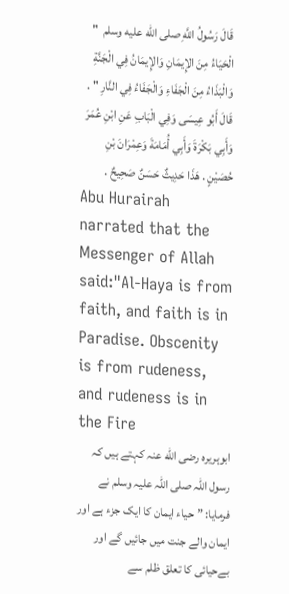قَالَ رَسُولُ اللَّهِ صلى الله عليه وسلم  " الْحَيَاءُ مِنَ الإِيمَانِ وَالإِيمَانُ فِي الْجَنَّةِ وَالْبَذَاءُ مِنَ الْجَفَاءِ وَالْجَفَاءُ فِي النَّارِ " . قَالَ أَبُو عِيسَى وَفِي الْبَابِ عَنِ ابْنِ عُمَرَ وَأَبِي بَكْرَةَ وَأَبِي أُمَامَةَ وَعِمْرَانَ بْنِ حُصَيْنٍ . هَذَا حَدِيثٌ حَسَنٌ صَحِيحٌ .
Abu Hurairah narrated that the Messenger of Allah said:"Al-Haya is from faith, and faith is in Paradise. Obscenity is from rudeness, and rudeness is in the Fire
ابوہریرہ رضی الله عنہ کہتے ہیں کہ رسول اللہ صلی اللہ علیہ وسلم نے فرمایا: ”حیاء ایمان کا ایک جزء ہے اور ایمان والے جنت میں جائیں گے اور بےحیائی کا تعلق ظلم سے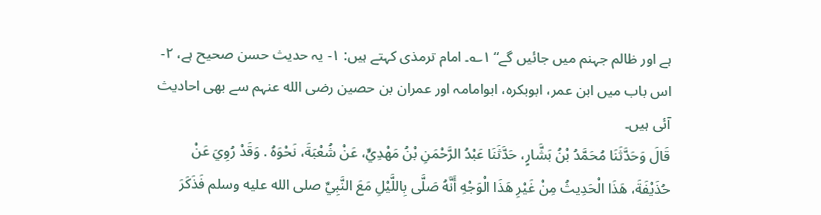ہے اور ظالم جہنم میں جائیں گے“ ۱؎۔ امام ترمذی کہتے ہیں: ۱- یہ حدیث حسن صحیح ہے، ۲- اس باب میں ابن عمر، ابوبکرہ، ابوامامہ اور عمران بن حصین رضی الله عنہم سے بھی احادیث آئی ہیں۔
قَالَ وَحَدَّثَنَا مُحَمَّدُ بْنُ بَشَّارٍ، حَدَّثَنَا عَبْدُ الرَّحْمَنِ بْنُ مَهْدِيٍّ، عَنْ شُعْبَةَ، نَحْوَهُ . وَقَدْ رُوِيَ عَنْ حُذَيْفَةَ، هَذَا الْحَدِيثُ مِنْ غَيْرِ هَذَا الْوَجْهِ أَنَّهُ صَلَّى بِاللَّيْلِ مَعَ النَّبِيِّ صلى الله عليه وسلم فَذَكَرَ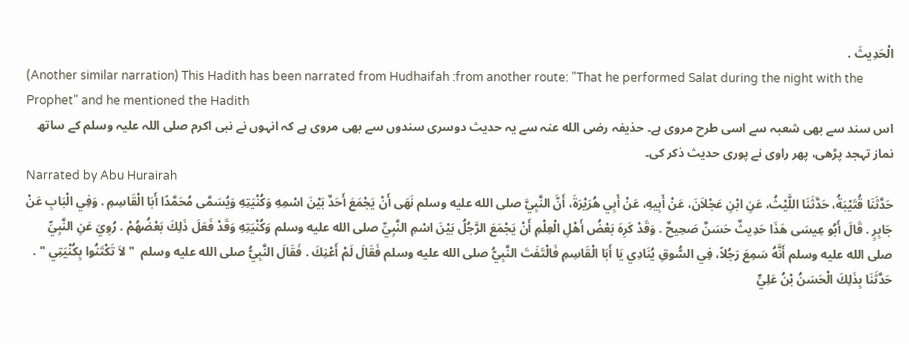الْحَدِيثَ .
(Another similar narration) This Hadith has been narrated from Hudhaifah :from another route: "That he performed Salat during the night with the Prophet" and he mentioned the Hadith
اس سند سے بھی شعبہ سے اسی طرح مروی ہے۔ حذیفہ رضی الله عنہ سے یہ حدیث دوسری سندوں سے بھی مروی ہے کہ انہوں نے نبی اکرم صلی اللہ علیہ وسلم کے ساتھ نماز تہجد پڑھی، پھر راوی نے پوری حدیث ذکر کی۔
Narrated by Abu Hurairah
حَدَّثَنَا قُتَيْبَةُ، حَدَّثَنَا اللَّيْثُ، عَنِ ابْنِ عَجْلاَنَ، عَنْ أَبِيهِ، عَنْ أَبِي هُرَيْرَةَ، أَنَّ النَّبِيَّ صلى الله عليه وسلم نَهَى أَنْ يَجْمَعَ أَحَدٌ بَيْنَ اسْمِهِ وَكُنْيَتِهِ وَيُسَمَّى مُحَمَّدًا أَبَا الْقَاسِمِ . وَفِي الْبَابِ عَنْ جَابِرٍ . قَالَ أَبُو عِيسَى هَذَا حَدِيثٌ حَسَنٌ صَحِيحٌ . وَقَدْ كَرِهَ بَعْضُ أَهْلِ الْعِلْمِ أَنْ يَجْمَعَ الرَّجُلُ بَيْنَ اسْمِ النَّبِيِّ صلى الله عليه وسلم وَكُنْيَتِهِ وَقَدْ فَعَلَ ذَلِكَ بَعْضُهُمْ . رُوِيَ عَنِ النَّبِيِّ صلى الله عليه وسلم أَنَّهُ سَمِعَ رَجُلاً، فِي السُّوقِ يُنَادِي يَا أَبَا الْقَاسِمِ فَالْتَفَتَ النَّبِيُّ صلى الله عليه وسلم فَقَالَ لَمْ أَعْنِكَ . فَقَالَ النَّبِيُّ صلى الله عليه وسلم  " لاَ تَكْتَنُوا بِكُنْيَتِي " . حَدَّثَنَا بِذَلِكَ الْحَسَنُ بْنُ عَلِيٍّ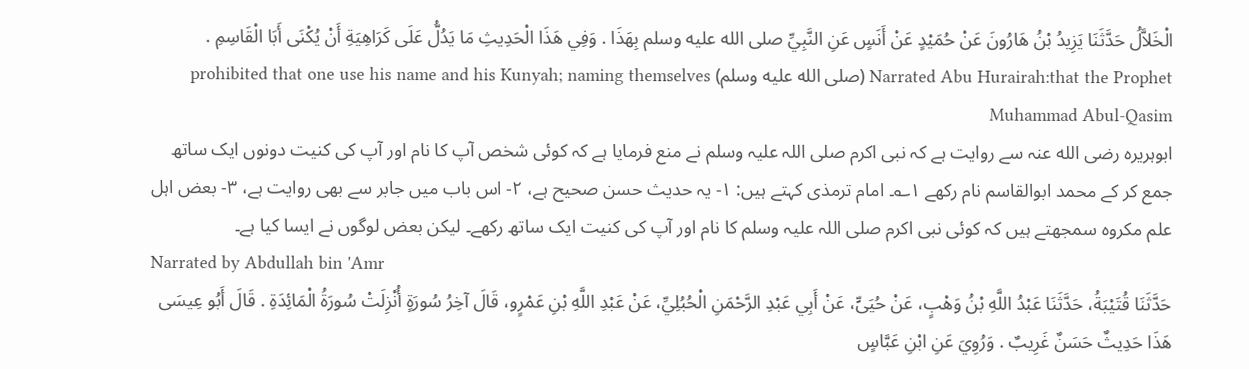الْخَلاَّلُ حَدَّثَنَا يَزِيدُ بْنُ هَارُونَ عَنْ حُمَيْدٍ عَنْ أَنَسٍ عَنِ النَّبِيِّ صلى الله عليه وسلم بِهَذَا . وَفِي هَذَا الْحَدِيثِ مَا يَدُلُّ عَلَى كَرَاهِيَةِ أَنْ يُكْنَى أَبَا الْقَاسِمِ .
Narrated Abu Hurairah:that the Prophet (صلى الله عليه وسلم) prohibited that one use his name and his Kunyah; naming themselves Muhammad Abul-Qasim
ابوہریرہ رضی الله عنہ سے روایت ہے کہ نبی اکرم صلی اللہ علیہ وسلم نے منع فرمایا ہے کہ کوئی شخص آپ کا نام اور آپ کی کنیت دونوں ایک ساتھ جمع کر کے محمد ابوالقاسم نام رکھے ۱؎۔ امام ترمذی کہتے ہیں: ۱- یہ حدیث حسن صحیح ہے، ۲- اس باب میں جابر سے بھی روایت ہے، ۳- بعض اہل علم مکروہ سمجھتے ہیں کہ کوئی نبی اکرم صلی اللہ علیہ وسلم کا نام اور آپ کی کنیت ایک ساتھ رکھے۔ لیکن بعض لوگوں نے ایسا کیا ہے۔
Narrated by Abdullah bin 'Amr
حَدَّثَنَا قُتَيْبَةُ، حَدَّثَنَا عَبْدُ اللَّهِ بْنُ وَهْبٍ، عَنْ حُيَىٍّ، عَنْ أَبِي عَبْدِ الرَّحْمَنِ الْحُبُلِيِّ، عَنْ عَبْدِ اللَّهِ بْنِ عَمْرٍو، قَالَ آخِرُ سُورَةٍ أُنْزِلَتْ سُورَةُ الْمَائِدَةِ . قَالَ أَبُو عِيسَى هَذَا حَدِيثٌ حَسَنٌ غَرِيبٌ . وَرُوِيَ عَنِ ابْنِ عَبَّاسٍ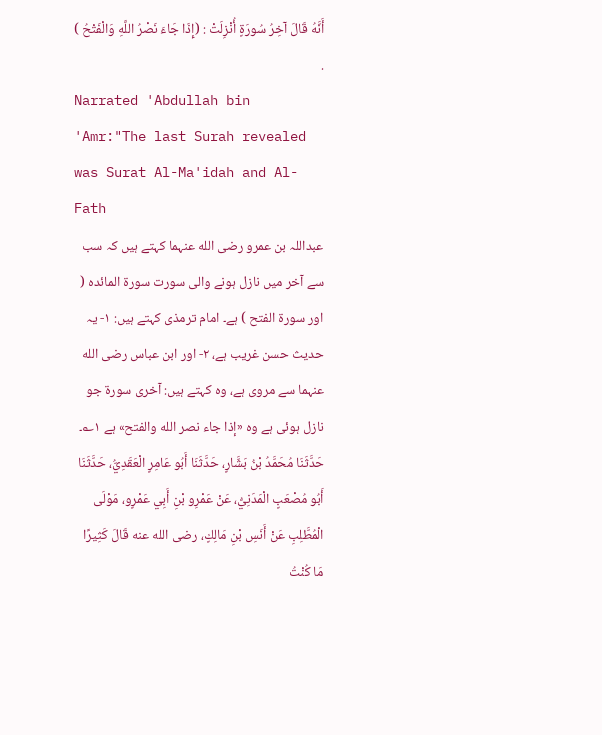أَنَّهُ قَالَ آخِرُ سُورَةٍ أُنْزِلَتْ : (إِذَا جَاءَ نَصْرُ اللَّهِ وَالْفَتْحُ ) .
Narrated 'Abdullah bin 'Amr:"The last Surah revealed was Surat Al-Ma'idah and Al-Fath
عبداللہ بن عمرو رضی الله عنہما کہتے ہیں کہ سب سے آخر میں نازل ہونے والی سورت سورۃ المائدہ ( اور سورۃ الفتح ) ہے۔ امام ترمذی کہتے ہیں: ۱- یہ حدیث حسن غریب ہے، ۲- اور ابن عباس رضی الله عنہما سے مروی ہے، وہ کہتے ہیں: آخری سورۃ جو نازل ہوئی ہے وہ «إذا جاء نصر الله والفتح» ہے ۱؎۔
حَدَّثَنَا مُحَمَّدُ بْنُ بَشَّارٍ، حَدَّثَنَا أَبُو عَامِرٍ الْعَقَدِيُّ، حَدَّثَنَا أَبُو مُصْعَبٍ الْمَدَنِيُّ، عَنْ عَمْرِو بْنِ أَبِي عَمْرٍو، مَوْلَى الْمُطَّلِبِ عَنْ أَنَسِ بْنِ مَالِكٍ، رضى الله عنه قَالَ كَثِيرًا مَا كُنْتُ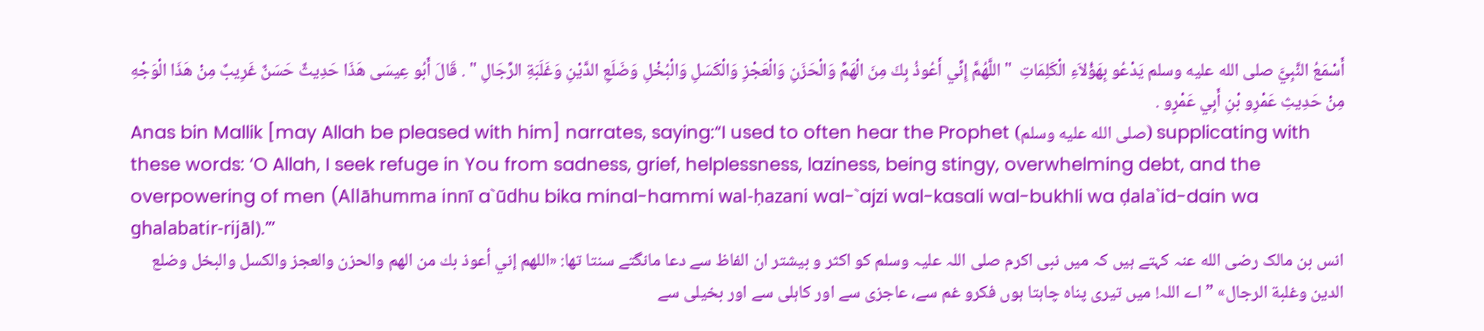أَسْمَعُ النَّبِيَّ صلى الله عليه وسلم يَدْعُو بِهَؤُلاَءِ الْكَلِمَاتِ  " اللَّهُمَّ إِنِّي أَعُوذُ بِكَ مِنَ الْهَمِّ وَالْحَزَنِ وَالْعَجْزِ وَالْكَسَلِ وَالْبُخْلِ وَضَلَعِ الدَّيْنِ وَغَلَبَةِ الرِّجَالِ " . قَالَ أَبُو عِيسَى هَذَا حَدِيثٌ حَسَنٌ غَرِيبٌ مِنْ هَذَا الْوَجْهِ مِنْ حَدِيثِ عَمْرِو بْنِ أَبِي عَمْرٍو .
Anas bin Mallik [may Allah be pleased with him] narrates, saying:“I used to often hear the Prophet (صلى الله عليه وسلم) supplicating with these words: ‘O Allah, I seek refuge in You from sadness, grief, helplessness, laziness, being stingy, overwhelming debt, and the overpowering of men (Allāhumma innī a`ūdhu bika minal-hammi wal-ḥazani wal-`ajzi wal-kasali wal-bukhli wa ḍala`id-dain wa ghalabatir-rijāl).’”
انس بن مالک رضی الله عنہ کہتے ہیں کہ میں نبی اکرم صلی اللہ علیہ وسلم کو اکثر و بیشتر ان الفاظ سے دعا مانگتے سنتا تھا: «اللهم إني أعوذ بك من الهم والحزن والعجز والكسل والبخل وضلع الدين وغلبة الرجال» ”اے اللہ! میں تیری پناہ چاہتا ہوں فکرو غم سے، عاجزی سے اور کاہلی سے اور بخیلی سے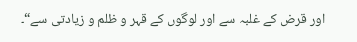اور قرض کے غلبہ سے اور لوگوں کے قہر و ظلم و زیادتی سے“۔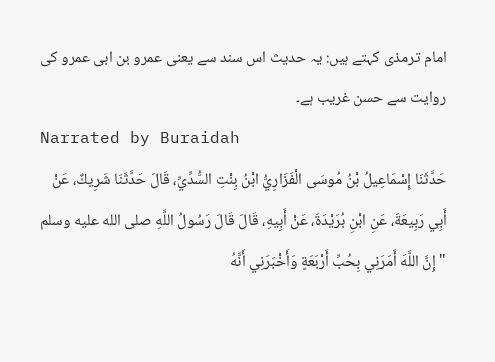امام ترمذی کہتے ہیں: یہ حدیث اس سند سے یعنی عمرو بن ابی عمرو کی روایت سے حسن غریب ہے۔
Narrated by Buraidah
حَدَّثَنَا إِسْمَاعِيلُ بْنُ مُوسَى الْفَزَارِيُّ ابْنُ بِنْتِ السُّدِّيِّ، قَالَ حَدَّثَنَا شَرِيكٌ، عَنْ أَبِي رَبِيعَةَ، عَنِ ابْنِ بُرَيْدَةَ، عَنْ أَبِيهِ، قَالَ قَالَ رَسُولُ اللَّهِ صلى الله عليه وسلم " إِنَّ اللَّهَ أَمَرَنِي بِحُبِّ أَرْبَعَةٍ وَأَخْبَرَنِي أَنَّهُ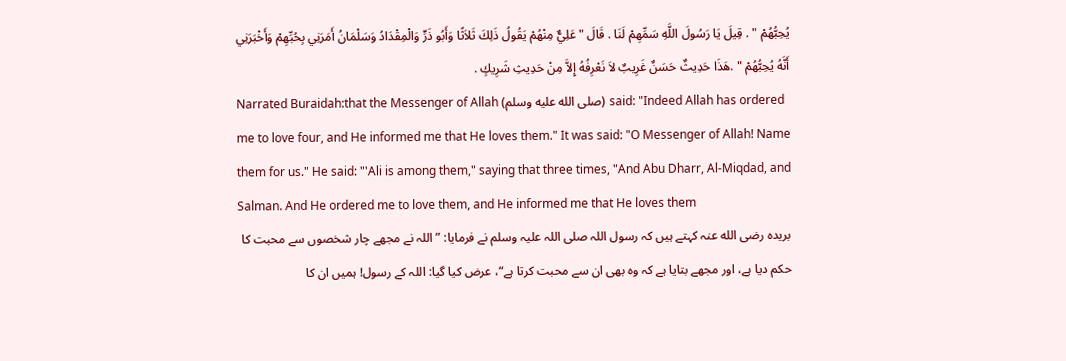يُحِبُّهُمْ " . قِيلَ يَا رَسُولَ اللَّهِ سَمِّهِمْ لَنَا . قَالَ " عَلِيٌّ مِنْهُمْ يَقُولُ ذَلِكَ ثَلاَثًا وَأَبُو ذَرٍّ وَالْمِقْدَادُ وَسَلْمَانُ أَمَرَنِي بِحُبِّهِمْ وَأَخْبَرَنِي أَنَّهُ يُحِبُّهُمْ " .هَذَا حَدِيثٌ حَسَنٌ غَرِيبٌ لاَ نَعْرِفُهُ إِلاَّ مِنْ حَدِيثِ شَرِيكٍ .
Narrated Buraidah:that the Messenger of Allah (صلى الله عليه وسلم) said: "Indeed Allah has ordered me to love four, and He informed me that He loves them." It was said: "O Messenger of Allah! Name them for us." He said: "'Ali is among them," saying that three times, "And Abu Dharr, Al-Miqdad, and Salman. And He ordered me to love them, and He informed me that He loves them
بریدہ رضی الله عنہ کہتے ہیں کہ رسول اللہ صلی اللہ علیہ وسلم نے فرمایا: ”اللہ نے مجھے چار شخصوں سے محبت کا حکم دیا ہے، اور مجھے بتایا ہے کہ وہ بھی ان سے محبت کرتا ہے“، عرض کیا گیا: اللہ کے رسول! ہمیں ان کا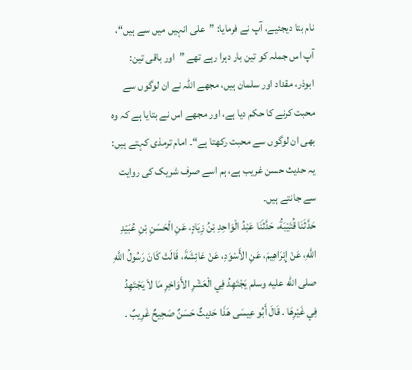نام بتا دیجئیے، آپ نے فرمایا: ”علی انہیں میں سے ہیں“، آپ اس جملہ کو تین بار دہرا رہے تھے ”اور باقی تین: ابوذر، مقداد اور سلمان ہیں، مجھے اللہ نے ان لوگوں سے محبت کرنے کا حکم دیا ہے، اور مجھے اس نے بتایا ہے کہ وہ بھی ان لوگوں سے محبت رکھتا ہے“۔ امام ترمذی کہتے ہیں: یہ حدیث حسن غریب ہے، ہم اسے صرف شریک کی روایت سے جانتے ہیں۔
حَدَّثَنَا قُتَيْبَةُ، حَدَّثَنَا عَبْدُ الْوَاحِدِ بْنُ زِيَادٍ، عَنِ الْحَسَنِ بْنِ عُبَيْدِ اللَّهِ، عَنْ إِبْرَاهِيمَ، عَنِ الأَسْوَدِ، عَنْ عَائِشَةَ، قَالَتْ كَانَ رَسُولُ اللَّهِ صلى الله عليه وسلم يَجْتَهِدُ فِي الْعَشْرِ الأَوَاخِرِ مَا لاَ يَجْتَهِدُ فِي غَيْرِهَا . قَالَ أَبُو عِيسَى هَذَا حَدِيثٌ حَسَنٌ صَحِيحٌ غَرِيبٌ .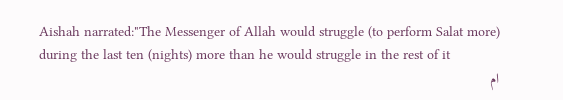Aishah narrated:"The Messenger of Allah would struggle (to perform Salat more) during the last ten (nights) more than he would struggle in the rest of it
ام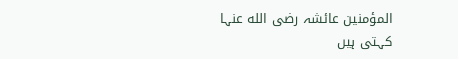المؤمنین عائشہ رضی الله عنہا کہتی ہیں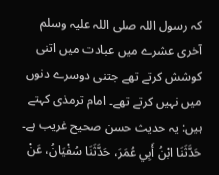کہ رسول اللہ صلی اللہ علیہ وسلم آخری عشرے میں عبادت میں اتنی کوشش کرتے تھے جتنی دوسرے دنوں میں نہیں کرتے تھے۔ امام ترمذی کہتے ہیں: یہ حدیث حسن صحیح غریب ہے۔
حَدَّثَنَا ابْنُ أَبِي عُمَرَ، حَدَّثَنَا سُفْيَانُ، عَنْ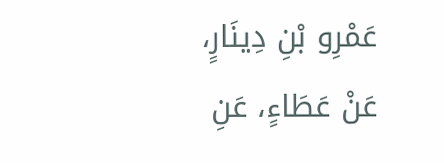عَمْرِو بْنِ دِينَارٍ، عَنْ عَطَاءٍ، عَنِ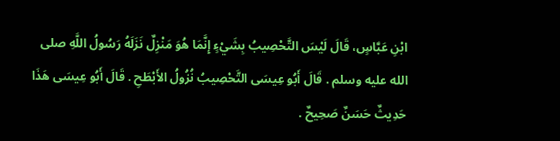ابْنِ عَبَّاسٍ، قَالَ لَيْسَ التَّحْصِيبُ بِشَيْءٍ إِنَّمَا هُوَ مَنْزِلٌ نَزَلَهُ رَسُولُ اللَّهِ صلى الله عليه وسلم . قَالَ أَبُو عِيسَى التَّحْصِيبُ نُزُولُ الأَبْطَحِ . قَالَ أَبُو عِيسَى هَذَا حَدِيثٌ حَسَنٌ صَحِيحٌ .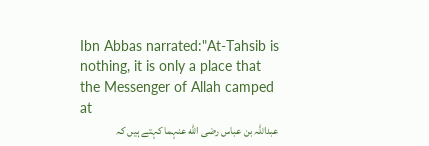Ibn Abbas narrated:"At-Tahsib is nothing, it is only a place that the Messenger of Allah camped at
عبداللہ بن عباس رضی الله عنہما کہتے ہیں کہ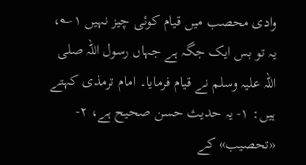وادی محصب میں قیام کوئی چیز نہیں ۱؎، یہ تو بس ایک جگہ ہے جہاں رسول اللہ صلی اللہ علیہ وسلم نے قیام فرمایا۔ امام ترمذی کہتے ہیں: ۱- یہ حدیث حسن صحیح ہے، ۲- «تحصیب» کے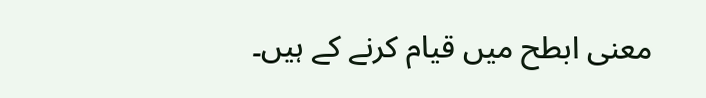معنی ابطح میں قیام کرنے کے ہیں۔